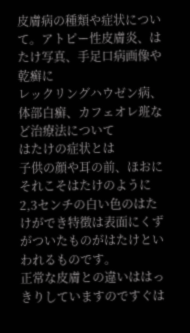皮膚病の種類や症状について。アトピー性皮膚炎、はたけ写真、手足口病画像や乾癬に
レックリングハウゼン病、体部白癬、カフェオレ班など治療法について
はたけの症状とは
子供の顔や耳の前、ほおにそれこそはたけのように2,3センチの白い色のはたけができ特徴は表面にくずがついたものがはたけといわれるものです。
正常な皮膚との違いははっきりしていますのですぐは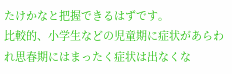たけかなと把握できるはずです。
比較的、小学生などの児童期に症状があらわれ思春期にはまったく症状は出なくな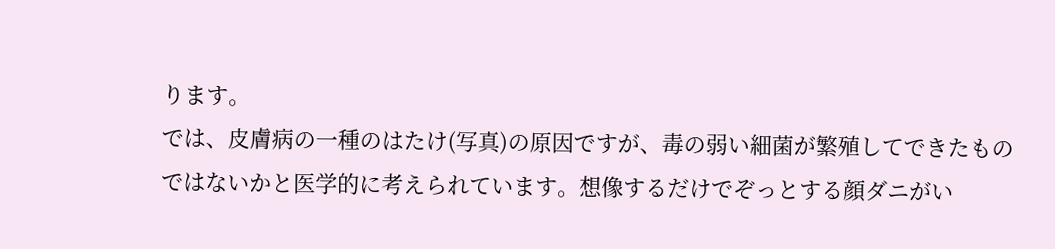ります。
では、皮膚病の一種のはたけ(写真)の原因ですが、毒の弱い細菌が繁殖してできたものではないかと医学的に考えられています。想像するだけでぞっとする顔ダニがい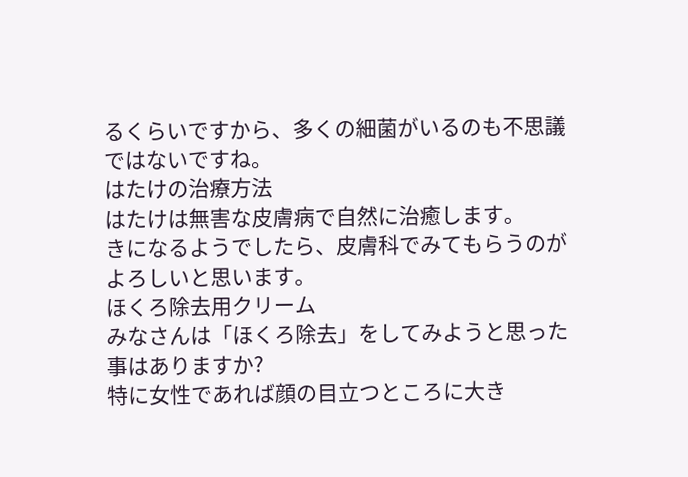るくらいですから、多くの細菌がいるのも不思議ではないですね。
はたけの治療方法
はたけは無害な皮膚病で自然に治癒します。
きになるようでしたら、皮膚科でみてもらうのがよろしいと思います。
ほくろ除去用クリーム
みなさんは「ほくろ除去」をしてみようと思った事はありますか?
特に女性であれば顔の目立つところに大き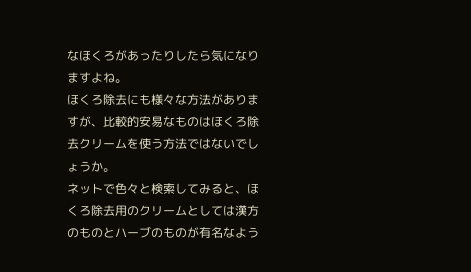なほくろがあったりしたら気になりますよね。
ほくろ除去にも様々な方法がありますが、比較的安易なものはほくろ除去クリームを使う方法ではないでしょうか。
ネットで色々と検索してみると、ほくろ除去用のクリームとしては漢方のものとハーブのものが有名なよう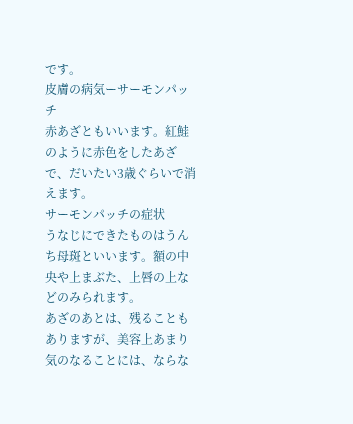です。
皮膚の病気ーサーモンパッチ
赤あざともいいます。紅鮭のように赤色をしたあざで、だいたい3歳ぐらいで消えます。
サーモンパッチの症状
うなじにできたものはうんち母斑といいます。額の中央や上まぶた、上唇の上などのみられます。
あざのあとは、残ることもありますが、美容上あまり気のなることには、ならな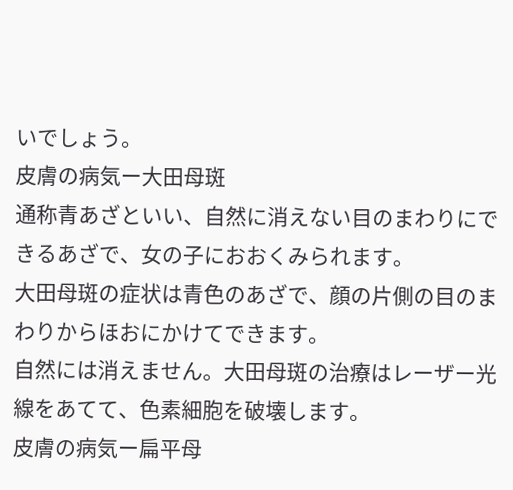いでしょう。
皮膚の病気ー大田母斑
通称青あざといい、自然に消えない目のまわりにできるあざで、女の子におおくみられます。
大田母斑の症状は青色のあざで、顔の片側の目のまわりからほおにかけてできます。
自然には消えません。大田母斑の治療はレーザー光線をあてて、色素細胞を破壊します。
皮膚の病気ー扁平母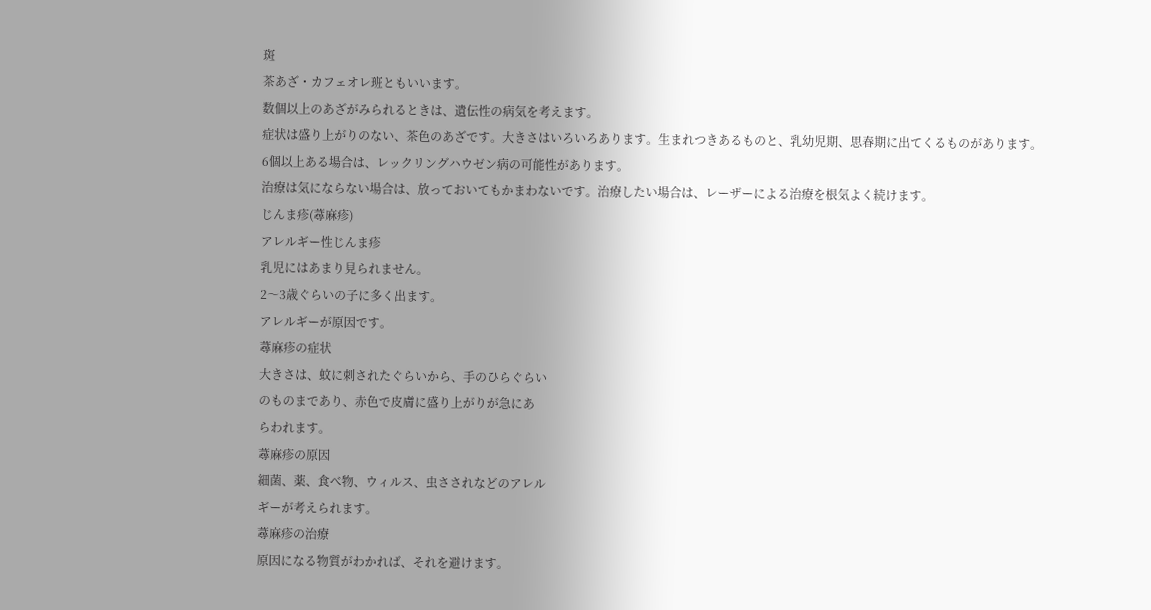斑
茶あざ・カフェオレ班ともいいます。
数個以上のあざがみられるときは、遺伝性の病気を考えます。
症状は盛り上がりのない、茶色のあざです。大きさはいろいろあります。生まれつきあるものと、乳幼児期、思春期に出てくるものがあります。
6個以上ある場合は、レックリングハウゼン病の可能性があります。
治療は気にならない場合は、放っておいてもかまわないです。治療したい場合は、レーザーによる治療を根気よく続けます。
じんま疹(蕁麻疹)
アレルギー性じんま疹
乳児にはあまり見られません。
2〜3歳ぐらいの子に多く出ます。
アレルギーが原因です。
蕁麻疹の症状
大きさは、蚊に刺されたぐらいから、手のひらぐらい
のものまであり、赤色で皮膚に盛り上がりが急にあ
らわれます。
蕁麻疹の原因
細菌、薬、食べ物、ウィルス、虫さされなどのアレル
ギーが考えられます。
蕁麻疹の治療
原因になる物質がわかれば、それを避けます。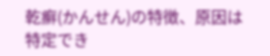乾癬(かんせん)の特徴、原因は特定でき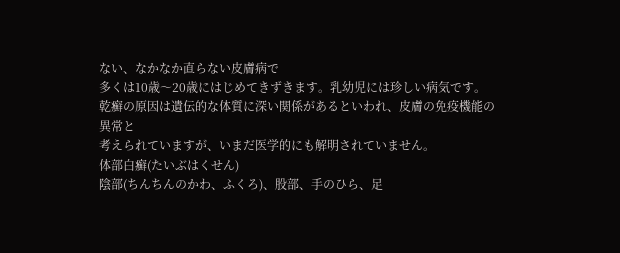ない、なかなか直らない皮膚病で
多くは10歳〜20歳にはじめてきずきます。乳幼児には珍しい病気です。
乾癬の原因は遺伝的な体質に深い関係があるといわれ、皮膚の免疫機能の異常と
考えられていますが、いまだ医学的にも解明されていません。
体部白癬(たいぶはくせん)
陰部(ちんちんのかわ、ふくろ)、股部、手のひら、足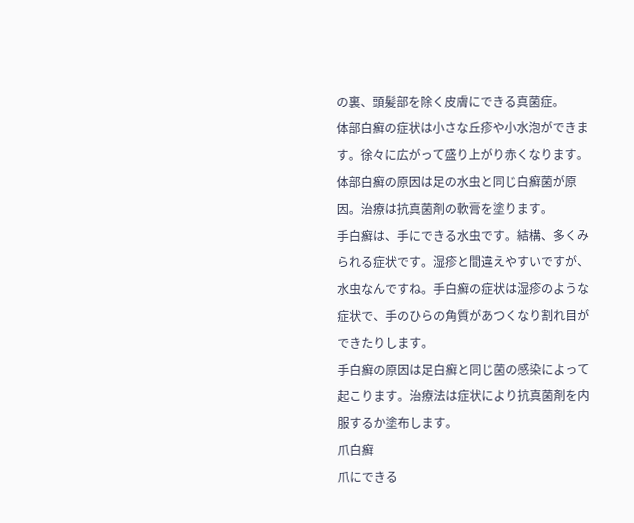の裏、頭髪部を除く皮膚にできる真菌症。
体部白癬の症状は小さな丘疹や小水泡ができます。徐々に広がって盛り上がり赤くなります。
体部白癬の原因は足の水虫と同じ白癬菌が原因。治療は抗真菌剤の軟膏を塗ります。
手白癬は、手にできる水虫です。結構、多くみられる症状です。湿疹と間違えやすいですが、水虫なんですね。手白癬の症状は湿疹のような症状で、手のひらの角質があつくなり割れ目ができたりします。
手白癬の原因は足白癬と同じ菌の感染によって起こります。治療法は症状により抗真菌剤を内服するか塗布します。
爪白癬
爪にできる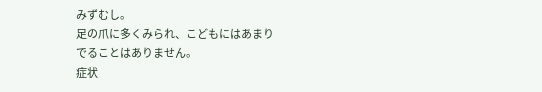みずむし。
足の爪に多くみられ、こどもにはあまり
でることはありません。
症状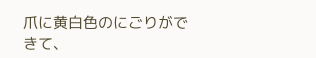爪に黄白色のにごりができて、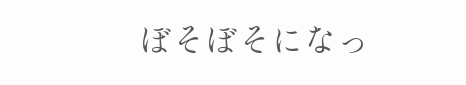ぼそぼそになっ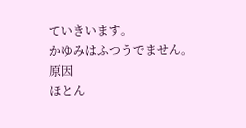ていきいます。
かゆみはふつうでません。
原因
ほとん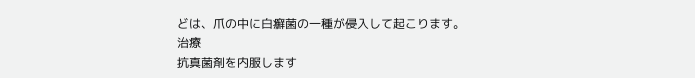どは、爪の中に白癬菌の一種が侵入して起こります。
治療
抗真菌剤を内服します